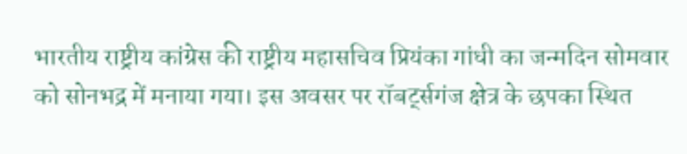भारतीय राष्ट्रीय कांग्रेस की राष्ट्रीय महासचिव प्रियंका गांधी का जन्मदिन सोमवार को सोनभद्र में मनाया गया। इस अवसर पर रॉबर्ट्सगंज क्षेत्र के छपका स्थित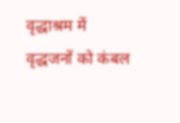वृद्धाश्रम में वृद्धजनों को कंबल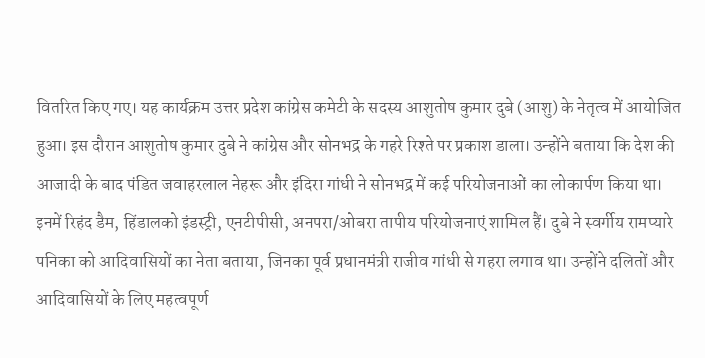वितरित किए गए। यह कार्यक्रम उत्तर प्रदेश कांग्रेस कमेटी के सदस्य आशुतोष कुमार दुबे (आशु) के नेतृत्व में आयोजित हुआ। इस दौरान आशुतोष कुमार दुबे ने कांग्रेस और सोनभद्र के गहरे रिश्ते पर प्रकाश डाला। उन्होंने बताया कि देश की आजादी के बाद पंडित जवाहरलाल नेहरू और इंदिरा गांधी ने सोनभद्र में कई परियोजनाओं का लोकार्पण किया था। इनमें रिहंद डैम, हिंडालको इंडस्ट्री, एनटीपीसी, अनपरा/ओबरा तापीय परियोजनाएं शामिल हैं। दुबे ने स्वर्गीय रामप्यारे पनिका को आदिवासियों का नेता बताया, जिनका पूर्व प्रधानमंत्री राजीव गांधी से गहरा लगाव था। उन्होंने दलितों और आदिवासियों के लिए महत्वपूर्ण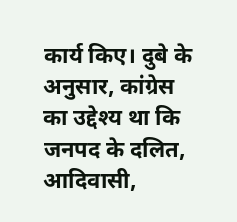कार्य किए। दुबे के अनुसार, कांग्रेस का उद्देश्य था कि जनपद के दलित, आदिवासी,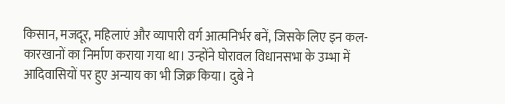किसान, मजदूर, महिलाएं और व्यापारी वर्ग आत्मनिर्भर बनें, जिसके लिए इन कल-कारखानों का निर्माण कराया गया था। उन्होंने घोरावल विधानसभा के उम्भा में आदिवासियों पर हुए अन्याय का भी जिक्र किया। दुबे ने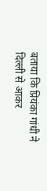बताया कि प्रियंका गांधी ने दिल्ली से आकर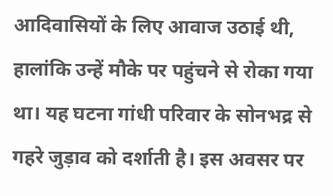आदिवासियों के लिए आवाज उठाई थी, हालांकि उन्हें मौके पर पहुंचने से रोका गया था। यह घटना गांधी परिवार के सोनभद्र से गहरे जुड़ाव को दर्शाती है। इस अवसर पर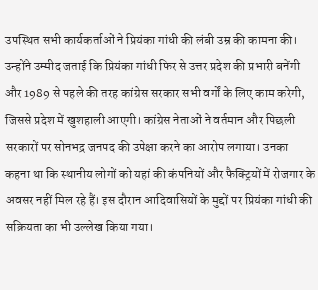उपस्थित सभी कार्यकर्ताओं ने प्रियंका गांधी की लंबी उम्र की कामना की। उन्होंने उम्मीद जताई कि प्रियंका गांधी फिर से उत्तर प्रदेश की प्रभारी बनेंगी और 1989 से पहले की तरह कांग्रेस सरकार सभी वर्गों के लिए काम करेगी, जिससे प्रदेश में खुशहाली आएगी। कांग्रेस नेताओं ने वर्तमान और पिछली सरकारों पर सोनभद्र जनपद की उपेक्षा करने का आरोप लगाया। उनका कहना था कि स्थानीय लोगों को यहां की कंपनियों और फैक्ट्रियों में रोजगार के अवसर नहीं मिल रहे हैं। इस दौरान आदिवासियों के मुद्दों पर प्रियंका गांधी की सक्रियता का भी उल्लेख किया गया।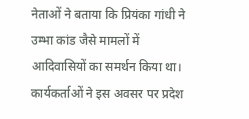नेताओं ने बताया कि प्रियंका गांधी ने उम्भा कांड जैसे मामलों में आदिवासियों का समर्थन किया था। कार्यकर्ताओं ने इस अवसर पर प्रदेश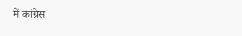में कांग्रेस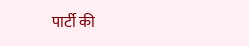पार्टी की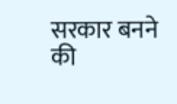सरकार बनने की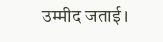उम्मीद जताई।